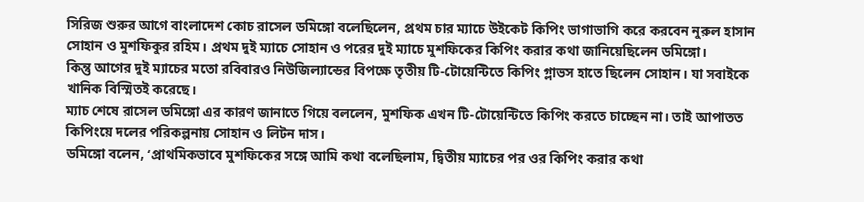সিরিজ শুরুর আগে বাংলাদেশ কোচ রাসেল ডমিঙ্গো বলেছিলেন, প্রথম চার ম্যাচে উইকেট কিপিং ভাগাভাগি করে করবেন নুরুল হাসান সোহান ও মুশফিকুর রহিম। প্রথম দুই ম্যাচে সোহান ও পরের দুই ম্যাচে মুশফিকের কিপিং করার কথা জানিয়েছিলেন ডমিঙ্গো।
কিন্তু আগের দুই ম্যাচের মতো রবিবারও নিউজিল্যান্ডের বিপক্ষে তৃতীয় টি-টোয়েন্টিতে কিপিং গ্লাভস হাতে ছিলেন সোহান। যা সবাইকে খানিক বিস্মিতই করেছে।
ম্যাচ শেষে রাসেল ডমিঙ্গো এর কারণ জানাতে গিয়ে বললেন, মুশফিক এখন টি-টোয়েন্টিতে কিপিং করতে চাচ্ছেন না। তাই আপাতত কিপিংয়ে দলের পরিকল্পনায় সোহান ও লিটন দাস।
ডমিঙ্গো বলেন, ‘প্রাথমিকভাবে মুশফিকের সঙ্গে আমি কথা বলেছিলাম, দ্বিতীয় ম্যাচের পর ওর কিপিং করার কথা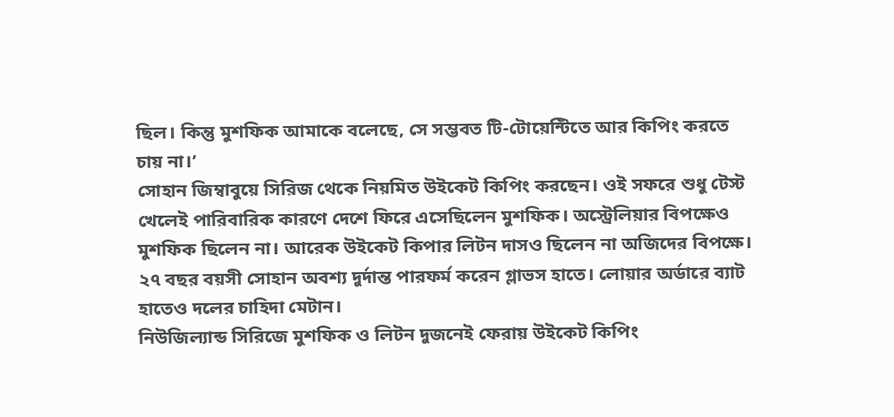ছিল। কিন্তু মুশফিক আমাকে বলেছে, সে সম্ভবত টি-টোয়েন্টিতে আর কিপিং করতে চায় না।’
সোহান জিম্বাবুয়ে সিরিজ থেকে নিয়মিত উইকেট কিপিং করছেন। ওই সফরে শুধু টেস্ট খেলেই পারিবারিক কারণে দেশে ফিরে এসেছিলেন মুশফিক। অস্ট্রেলিয়ার বিপক্ষেও মুশফিক ছিলেন না। আরেক উইকেট কিপার লিটন দাসও ছিলেন না অজিদের বিপক্ষে। ২৭ বছর বয়সী সোহান অবশ্য দুর্দান্ত পারফর্ম করেন গ্লাভস হাতে। লোয়ার অর্ডারে ব্যাট হাতেও দলের চাহিদা মেটান।
নিউজিল্যান্ড সিরিজে মুশফিক ও লিটন দুজনেই ফেরায় উইকেট কিপিং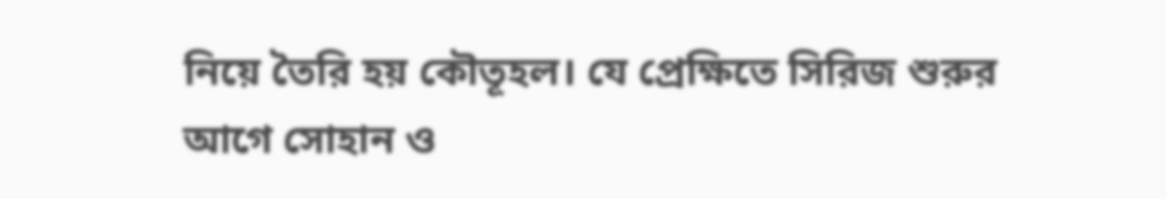নিয়ে তৈরি হয় কৌতূহল। যে প্রেক্ষিতে সিরিজ শুরুর আগে সোহান ও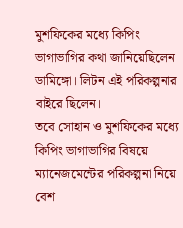মুশফিকের মধ্যে কিপিং ভাগাভাগির কথা জানিয়েছিলেন ডামিঙ্গো। লিটন এই পরিকল্পনার বাইরে ছিলেন।
তবে সোহান ও মুশফিকের মধ্যে কিপিং ভাগাভাগির বিষয়ে ম্যানেজমেন্টের পরিকল্পনা নিয়ে বেশ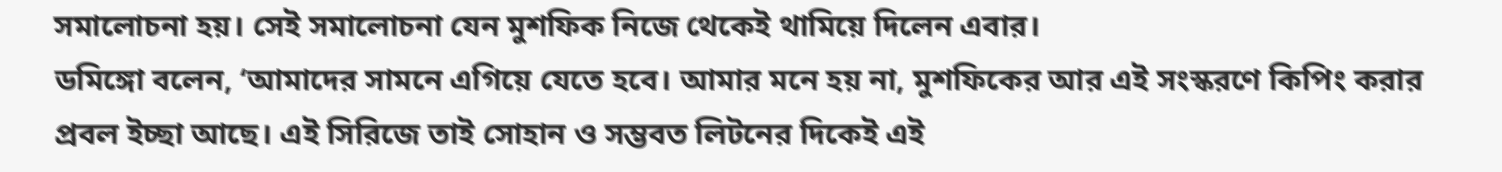সমালোচনা হয়। সেই সমালোচনা যেন মুশফিক নিজে থেকেই থামিয়ে দিলেন এবার।
ডমিঙ্গো বলেন, ‘আমাদের সামনে এগিয়ে যেতে হবে। আমার মনে হয় না, মুশফিকের আর এই সংস্করণে কিপিং করার প্রবল ইচ্ছা আছে। এই সিরিজে তাই সোহান ও সম্ভবত লিটনের দিকেই এই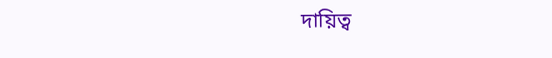দায়িত্ব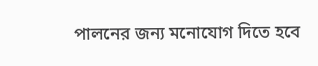পালনের জন্য মনোযোগ দিতে হবে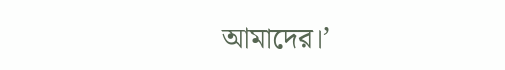আমাদের।’